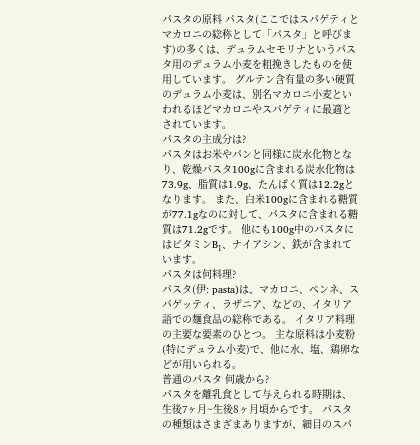パスタの原料 パスタ(ここではスパゲティとマカロニの総称として「パスタ」と呼びます)の多くは、デュラムセモリナというパスタ用のデュラム小麦を粗挽きしたものを使用しています。 グルテン含有量の多い硬質のデュラム小麦は、別名マカロニ小麦といわれるほどマカロニやスパゲティに最適とされています。
パスタの主成分は?
パスタはお米やパンと同様に炭水化物となり、乾燥パスタ100gに含まれる炭水化物は73.9g、脂質は1.9g、たんぱく質は12.2gとなります。 また、白米100gに含まれる糖質が77.1gなのに対して、パスタに含まれる糖質は71.2gです。 他にも100g中のパスタにはビタミンB₁、ナイアシン、鉄が含まれています。
パスタは何料理?
パスタ(伊: pasta)は、マカロニ、ペンネ、スパゲッティ、ラザニア、などの、イタリア語での麺食品の総称である。 イタリア料理の主要な要素のひとつ。 主な原料は小麦粉(特にデュラム小麦)で、他に水、塩、鶏卵などが用いられる。
普通のパスタ 何歳から?
パスタを離乳食として与えられる時期は、生後7ヶ月~生後8ヶ月頃からです。 パスタの種類はさまざまありますが、細目のスパ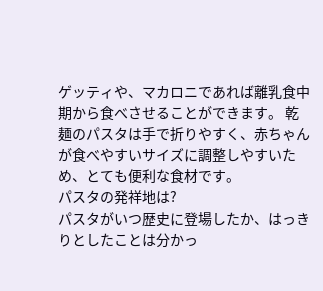ゲッティや、マカロニであれば離乳食中期から食べさせることができます。 乾麺のパスタは手で折りやすく、赤ちゃんが食べやすいサイズに調整しやすいため、とても便利な食材です。
パスタの発祥地は?
パスタがいつ歴史に登場したか、はっきりとしたことは分かっ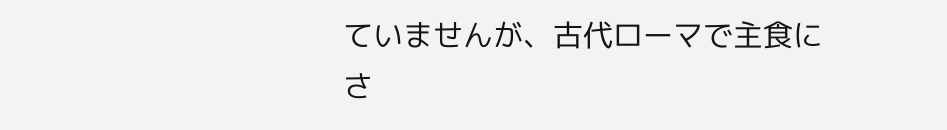ていませんが、古代ローマで主食にさ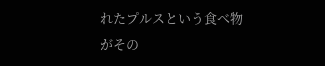れたプルスという食べ物がその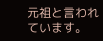元祖と言われています。